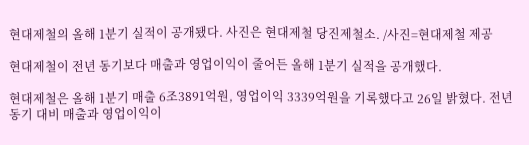현대제철의 올해 1분기 실적이 공개됐다. 사진은 현대제철 당진제철소. /사진=현대제철 제공

현대제철이 전년 동기보다 매출과 영업이익이 줄어든 올해 1분기 실적을 공개했다.

현대제철은 올해 1분기 매출 6조3891억원, 영업이익 3339억원을 기록했다고 26일 밝혔다. 전년 동기 대비 매출과 영업이익이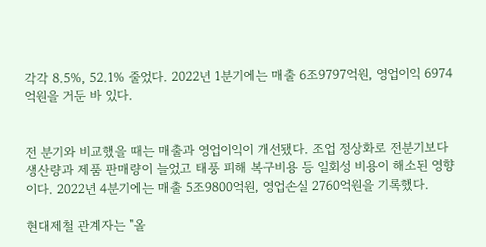각각 8.5%, 52.1% 줄었다. 2022년 1분기에는 매출 6조9797억원, 영업이익 6974억원을 거둔 바 있다.


전 분기와 비교했을 때는 매출과 영업이익이 개선됐다. 조업 정상화로 전분기보다 생산량과 제품 판매량이 늘었고 태풍 피해 복구비용 등 일회성 비용이 해소된 영향이다. 2022년 4분기에는 매출 5조9800억원, 영업손실 2760억원을 기록했다.

현대제철 관계자는 "올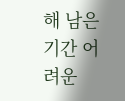해 남은 기간 어려운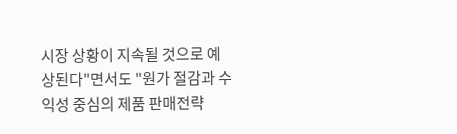시장 상황이 지속될 것으로 예상된다"면서도 "원가 절감과 수익성 중심의 제품 판매전략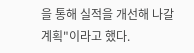을 통해 실적을 개선해 나갈 계획"이라고 했다.